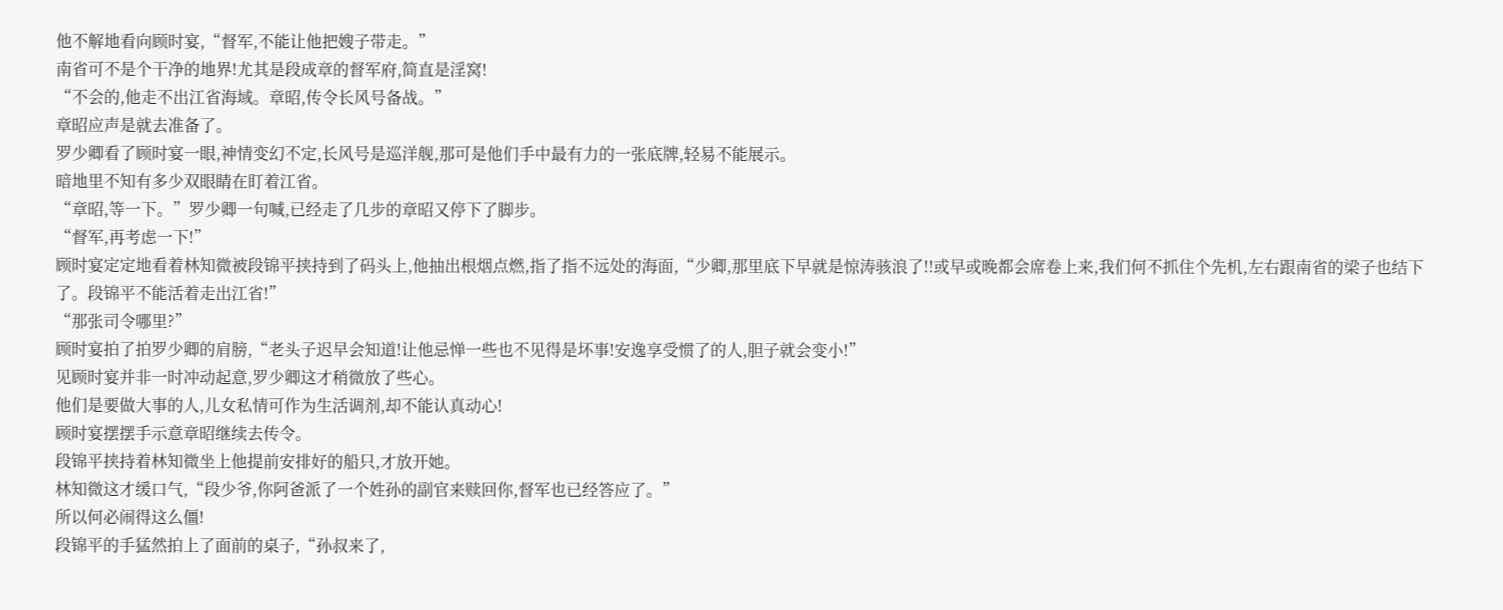他不解地看向顾时宴,“督军,不能让他把嫂子带走。”
南省可不是个干净的地界!尤其是段成章的督军府,简直是淫窝!
“不会的,他走不出江省海域。章昭,传令长风号备战。”
章昭应声是就去准备了。
罗少卿看了顾时宴一眼,神情变幻不定,长风号是巡洋舰,那可是他们手中最有力的一张底牌,轻易不能展示。
暗地里不知有多少双眼睛在盯着江省。
“章昭,等一下。”罗少卿一句喊,已经走了几步的章昭又停下了脚步。
“督军,再考虑一下!”
顾时宴定定地看着林知微被段锦平挟持到了码头上,他抽出根烟点燃,指了指不远处的海面,“少卿,那里底下早就是惊涛骇浪了!!或早或晚都会席卷上来,我们何不抓住个先机,左右跟南省的梁子也结下了。段锦平不能活着走出江省!”
“那张司令哪里?”
顾时宴拍了拍罗少卿的肩膀,“老头子迟早会知道!让他忌惮一些也不见得是坏事!安逸享受惯了的人,胆子就会变小!”
见顾时宴并非一时冲动起意,罗少卿这才稍微放了些心。
他们是要做大事的人,儿女私情可作为生活调剂,却不能认真动心!
顾时宴摆摆手示意章昭继续去传令。
段锦平挟持着林知微坐上他提前安排好的船只,才放开她。
林知微这才缓口气,“段少爷,你阿爸派了一个姓孙的副官来赎回你,督军也已经答应了。”
所以何必闹得这么僵!
段锦平的手猛然拍上了面前的桌子,“孙叔来了,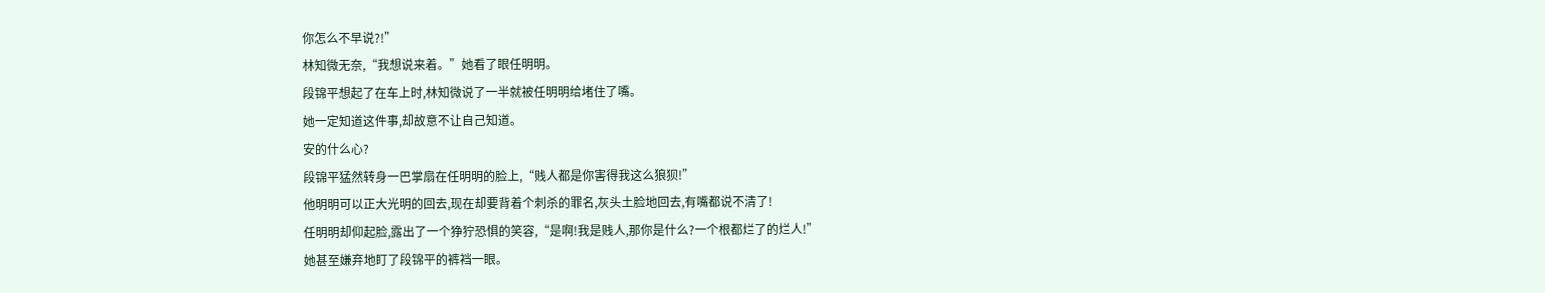你怎么不早说?!”
林知微无奈,“我想说来着。”她看了眼任明明。
段锦平想起了在车上时,林知微说了一半就被任明明给堵住了嘴。
她一定知道这件事,却故意不让自己知道。
安的什么心?
段锦平猛然转身一巴掌扇在任明明的脸上,“贱人都是你害得我这么狼狈!”
他明明可以正大光明的回去,现在却要背着个刺杀的罪名,灰头土脸地回去,有嘴都说不清了!
任明明却仰起脸,露出了一个狰狞恐惧的笑容,“是啊!我是贱人,那你是什么?一个根都烂了的烂人!”
她甚至嫌弃地盯了段锦平的裤裆一眼。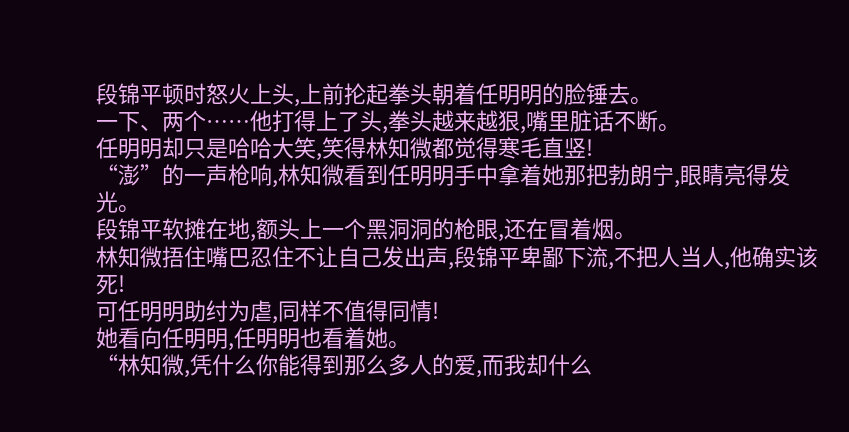段锦平顿时怒火上头,上前抡起拳头朝着任明明的脸锤去。
一下、两个……他打得上了头,拳头越来越狠,嘴里脏话不断。
任明明却只是哈哈大笑,笑得林知微都觉得寒毛直竖!
“澎”的一声枪响,林知微看到任明明手中拿着她那把勃朗宁,眼睛亮得发光。
段锦平软摊在地,额头上一个黑洞洞的枪眼,还在冒着烟。
林知微捂住嘴巴忍住不让自己发出声,段锦平卑鄙下流,不把人当人,他确实该死!
可任明明助纣为虐,同样不值得同情!
她看向任明明,任明明也看着她。
“林知微,凭什么你能得到那么多人的爱,而我却什么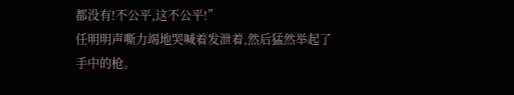都没有!不公平,这不公平!”
任明明声嘶力竭地哭喊着发泄着,然后猛然举起了手中的枪。